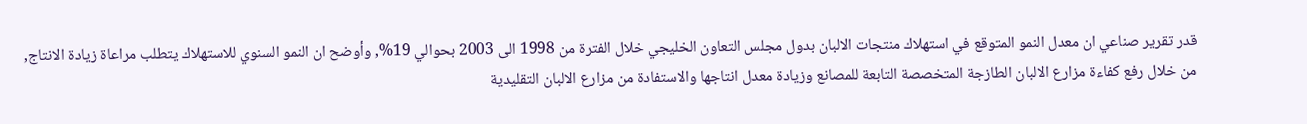قدر تقرير صناعي ان معدل النمو المتوقع في استهلاك منتجات الالبان بدول مجلس التعاون الخليجي خلال الفترة من 1998 الى 2003 بحوالي 19%, وأوضح ان النمو السنوي للاستهلاك يتطلب مراعاة زيادة الانتاج, من خلال رفع كفاءة مزارع الالبان الطازجة المتخصصة التابعة للمصانع وزيادة معدل انتاجها والاستفادة من مزارع الالبان التقليدية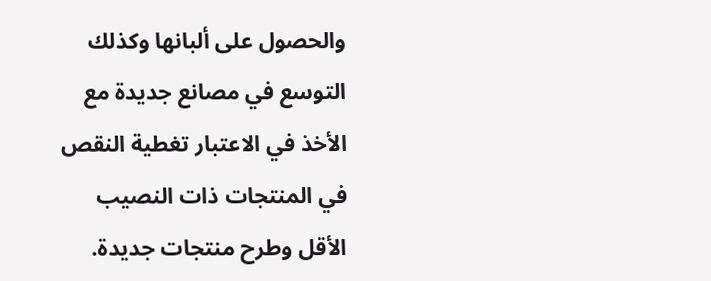والحصول على ألبانها وكذلك التوسع في مصانع جديدة مع الأخذ في الاعتبار تغطية النقص في المنتجات ذات النصيب الأقل وطرح منتجات جديدة.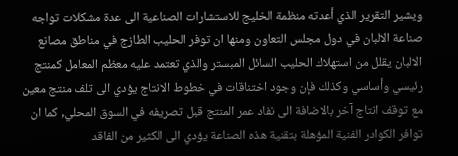ويشير التقرير الذي أعدته منظمة الخليج للاستشارات الصناعية الى عدة مشكلات تواجه صناعة الالبان في دول مجلس التعاون ومنها ان توفر الحليب الطازج في مناطق مصانع الالبان يقلل من استهلاك الحليب السائل المبستر والذي تعتمد عليه معظم المعامل كمنتج رئيسي وأساسي وكذلك فإن وجود اختناقات في خطوط الانتاج يؤدي الى تلف منتج معين مع توقف انتاج آخر بالاضافة الى نفاد عمر المنتج قبل تصريفه في السوق المحلي, كما ان توافر الكوادر الفنية المؤهلة بتقنية هذه الصناعة يؤدي الى الكثير من الفاقد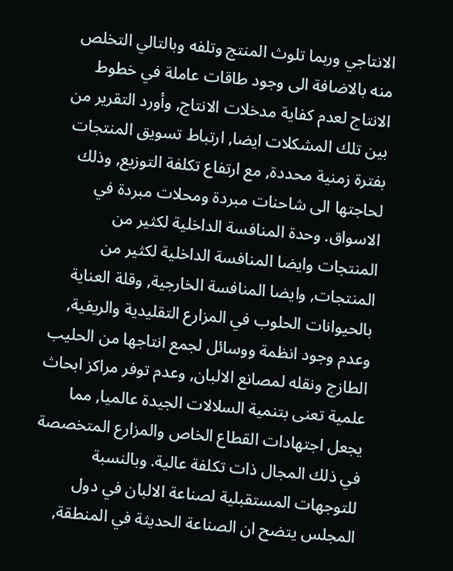الانتاجي وربما تلوث المنتج وتلفه وبالتالي التخلص منه بالاضافة الى وجود طاقات عاملة في خطوط الانتاج لعدم كفاية مدخلات الانتاج, وأورد التقرير من بين تلك المشكلات ايضا, ارتباط تسويق المنتجات بفترة زمنية محددة, مع ارتفاع تكلفة التوزيع, وذلك لحاجتها الى شاحنات مبردة ومحلات مبردة في الاسواق. وحدة المنافسة الداخلية لكثير من المنتجات وايضا المنافسة الداخلية لكثير من المنتجات, وايضا المنافسة الخارجية, وقلة العناية بالحيوانات الحلوب في المزارع التقليدية والريفية, وعدم وجود انظمة ووسائل لجمع انتاجها من الحليب الطازج ونقله لمصانع الالبان, وعدم توفر مراكز ابحاث علمية تعنى بتنمية السلالات الجيدة عالميا, مما يجعل اجتهادات القطاع الخاص والمزارع المتخصصة في ذلك المجال ذات تكلفة عالية. وبالنسبة للتوجهات المستقبلية لصناعة الالبان في دول المجلس يتضح ان الصناعة الحديثة في المنطقة,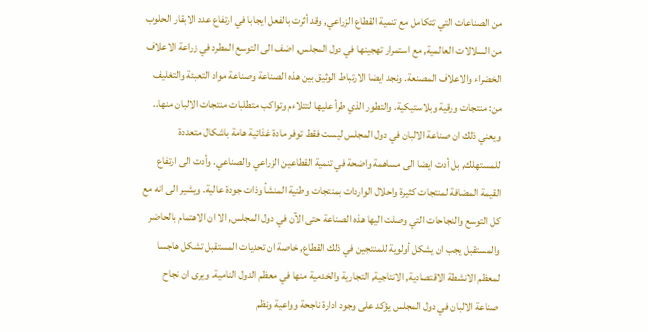من الصناعات التي تتكامل مع تنمية القطاع الزراعي, وقد أثرت بالفعل ايجابا في ارتفاع عدد الابقار الحلوب من السلالات العالمية, مع استمرار تهجينها في دول المجلس, اضف الى التوسع المطرد في زراعة الاعلاف الخضراء والاعلاف المصنعة. ونجد ايضا الارتباط الوثيق بين هذه الصناعة وصناعة مواد التعبئة والتغليف من: منتجات ورقية وبلاستيكية. والتطور الذي طرأ عليها لتتلاءم وتواكب متطلبات منتجات الالبان منها.. ويعني ذلك ان صناعة الالبان في دول المجلس ليست فقط توفر مادة غذائية هامة باشكال متعددة للمستهلك, بل أدت ايضا الى مساهمة واضحة في تنمية القطاعين الزراعي والصناعي. وأدت الى ارتفاع القيمة المضافة لمنتجات كثيرة واحلال الواردات بمنتجات وطنية المنشأ وذات جودة عالية. ويشير الى انه مع كل التوسع والنجاحات التي وصلت اليها هذه الصناعة حتى الآن في دول المجلس, الا ان الاهتمام بالحاضر والمستقبل يجب ان يشكل أولوية للمنتجين في ذلك القطاع, خاصة ان تحديات المستقبل تشكل هاجسا لمعظم الانشطة الاقتصادية, الانتاجية, التجارية والخدمية منها في معظم الدول النامية. ويرى ان نجاح صناعة الالبان في دول المجلس يؤكد على وجود ادارة ناجحة وواعية ونظم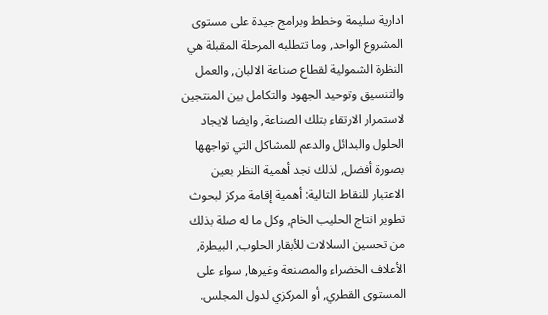ادارية سليمة وخطط وبرامج جيدة على مستوى المشروع الواحد, وما تتطلبه المرحلة المقبلة هي النظرة الشمولية لقطاع صناعة الالبان, والعمل والتنسيق وتوحيد الجهود والتكامل بين المنتجين لاستمرار الارتقاء بتلك الصناعة, وايضا لايجاد الحلول والبدائل والدعم للمشاكل التي تواجهها بصورة أفضل, لذلك نجد أهمية النظر بعين الاعتبار للنقاط التالية: أهمية إقامة مركز لبحوث تطوير انتاج الحليب الخام, وكل ما له صلة بذلك من تحسين السلالات للأبقار الحلوب, البيطرة, الأعلاف الخضراء والمصنعة وغيرها, سواء على المستوى القطري, أو المركزي لدول المجلس.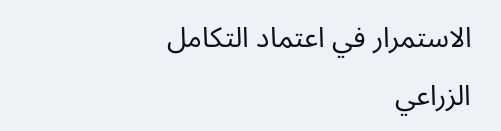الاستمرار في اعتماد التكامل الزراعي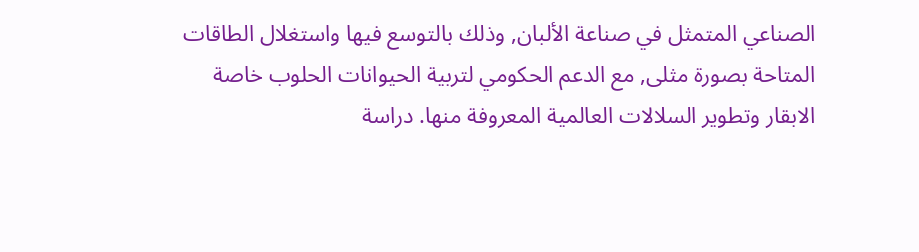الصناعي المتمثل في صناعة الألبان, وذلك بالتوسع فيها واستغلال الطاقات المتاحة بصورة مثلى, مع الدعم الحكومي لتربية الحيوانات الحلوب خاصة الابقار وتطوير السلالات العالمية المعروفة منها. دراسة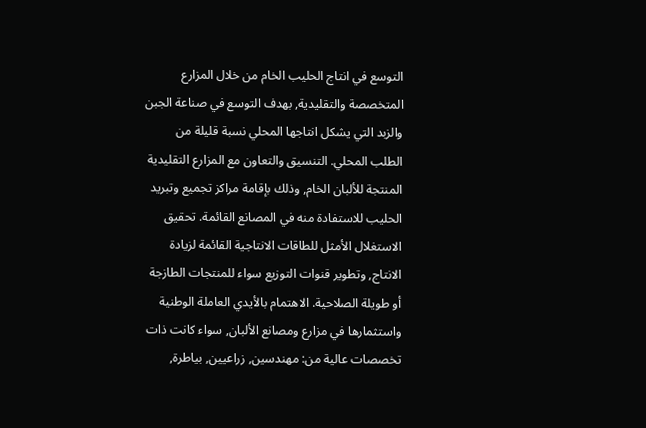التوسع في انتاج الحليب الخام من خلال المزارع المتخصصة والتقليدية, بهدف التوسع في صناعة الجبن والزبد التي يشكل انتاجها المحلي نسبة قليلة من الطلب المحلي. التنسيق والتعاون مع المزارع التقليدية المنتجة للألبان الخام, وذلك بإقامة مراكز تجميع وتبريد الحليب للاستفادة منه في المصانع القائمة. تحقيق الاستغلال الأمثل للطاقات الانتاجية القائمة لزيادة الانتاج, وتطوير قنوات التوزيع سواء للمنتجات الطازجة أو طويلة الصلاحية. الاهتمام بالأيدي العاملة الوطنية واستثمارها في مزارع ومصانع الألبان, سواء كانت ذات تخصصات عالية من: مهندسين, زراعيين, بياطرة,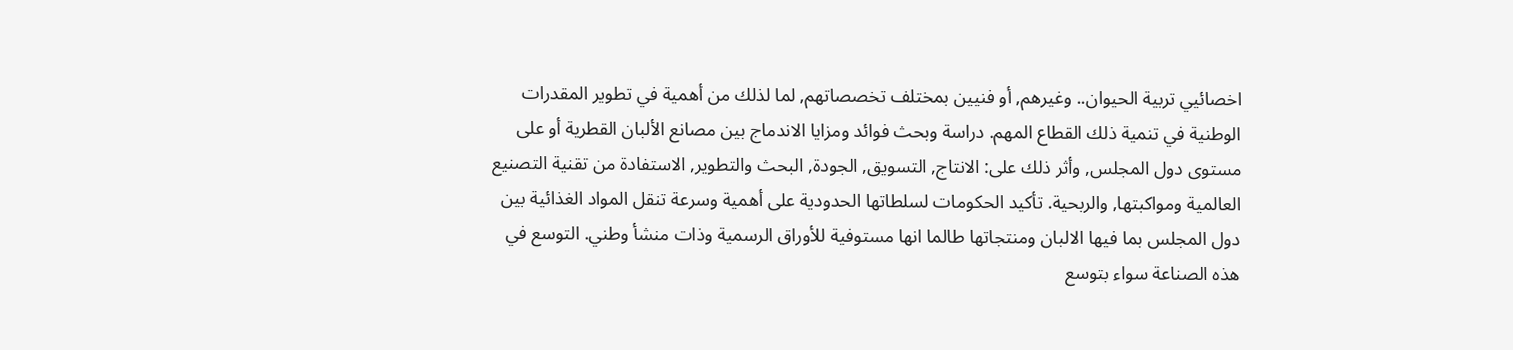اخصائيي تربية الحيوان.. وغيرهم, أو فنيين بمختلف تخصصاتهم, لما لذلك من أهمية في تطوير المقدرات الوطنية في تنمية ذلك القطاع المهم. دراسة وبحث فوائد ومزايا الاندماج بين مصانع الألبان القطرية أو على مستوى دول المجلس, وأثر ذلك على: الانتاج, التسويق, الجودة, البحث والتطوير, الاستفادة من تقنية التصنيع العالمية ومواكبتها, والربحية. تأكيد الحكومات لسلطاتها الحدودية على أهمية وسرعة تنقل المواد الغذائية بين دول المجلس بما فيها الالبان ومنتجاتها طالما انها مستوفية للأوراق الرسمية وذات منشأ وطني. التوسع في هذه الصناعة سواء بتوسع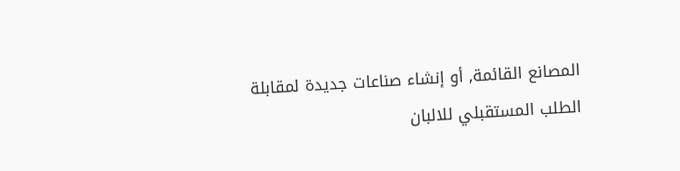المصانع القائمة, أو إنشاء صناعات جديدة لمقابلة الطلب المستقبلي للالبان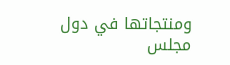ومنتجاتها في دول مجلس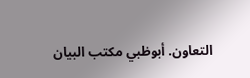التعاون. أبوظبي مكتب البيان